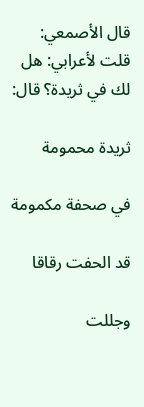قال الأصمعي: قلت لأعرابي: هل لك في ثريدة؟ قال:

ثريدة محمومة

في صحفة مكمومة

قد الحفت رقاقا

وجللت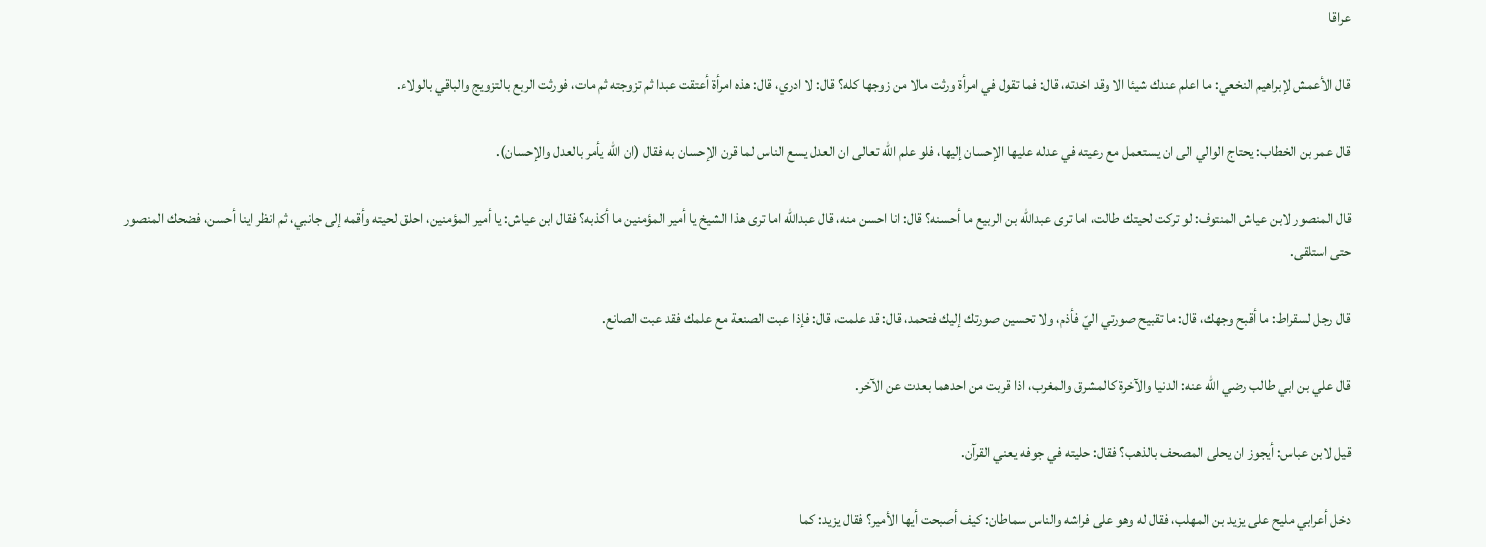عراقا

قال الأعمش لإبراهيم النخعي: ما اعلم عندك شيئا الا وقد اخدته، قال: فما تقول في امرأة ورثت مالا من زوجها كله؟ قال: لا ادري، قال: هذه امرأة أعتقت عبدا ثم تزوجته ثم مات، فورثت الربع بالتزويج والباقي بالولاء.

قال عمر بن الخطاب: يحتاج الوالي الى ان يستعمل مع رعيته في عدله عليها الإحسان إليها، فلو علم الله تعالى ان العدل يسع الناس لما قرن الإحسان به فقال (ان الله يأمر بالعدل والإحسان).

قال المنصور لابن عياش المنتوف: لو تركت لحيتك طالت، اما ترى عبدالله بن الربيع ما أحسنه؟ قال: انا احسن منه، قال عبدالله اما ترى هذا الشيخ يا أمير المؤمنين ما أكذبه؟ فقال ابن عياش: يا أمير المؤمنين، احلق لحيته وأقمه إلى جانبي، ثم انظر اينا أحسن، فضحك المنصور حتى استلقى.

قال رجل لسقراط: ما أقبح وجهك، قال: ما تقبيح صورتي اليّ فأذم، ولا تحسين صورتك إليك فتحمد، قال: قد علمت، قال: فإذا عبت الصنعة مع علمك فقد عبت الصانع.

قال علي بن ابي طالب رضي الله عنه: الدنيا والآخرة كالمشرق والمغرب، اذا قربت من احدهما بعدت عن الآخر.

قيل لابن عباس: أيجوز ان يحلى المصحف بالذهب؟ فقال: حليته في جوفه يعني القرآن.

دخل أعرابي مليح على يزيد بن المهلب، فقال له وهو على فراشه والناس سماطان: كيف أصبحت أيها الأمير؟ فقال يزيد: كما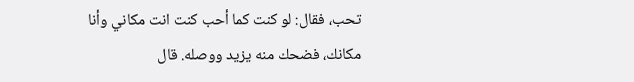تحب، فقال: لو كنت كما أحب كنت انت مكاني وأنا مكانك، فضحك منه يزيد ووصله. قال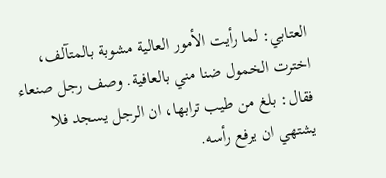العتابي: لما رأيت الأمور العالية مشوبة بالمتآلف، اخترت الخمول ضنا مني بالعافية. وصف رجل صنعاء فقال: بلغ من طيب ترابها، ان الرجل يسجد فلا يشتهي ان يرفع رأسه.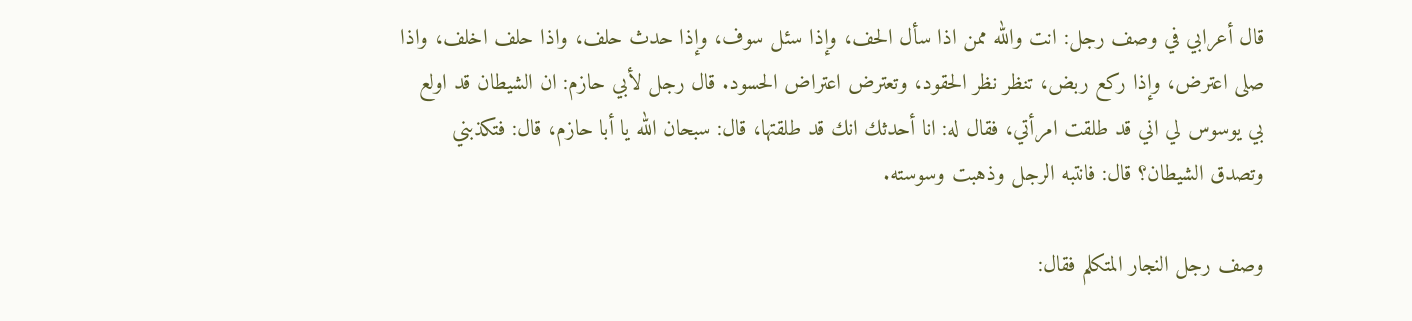قال أعرابي في وصف رجل: انت والله ممن اذا سأل الحف، وإذا سئل سوف، وإذا حدث حلف، واذا حلف اخلف، واذا صلى اعترض، وإذا ركع ربض، تنظر نظر الحقود، وتعترض اعتراض الحسود. قال رجل لأبي حازم: ان الشيطان قد اولع بي يوسوس لي اني قد طلقت امرأتي، فقال له: انا أحدثك انك قد طلقتها، قال: سبحان الله يا أبا حازم، قال: فتكذبني وتصدق الشيطان؟ قال: فانتبه الرجل وذهبت وسوسته.

وصف رجل النجار المتكلم فقال: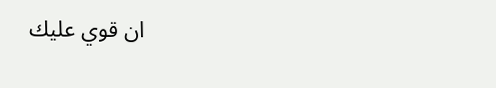ان قوي عليك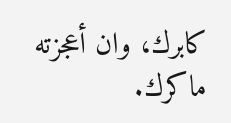كابرك، وان أعجزته ماكرك.